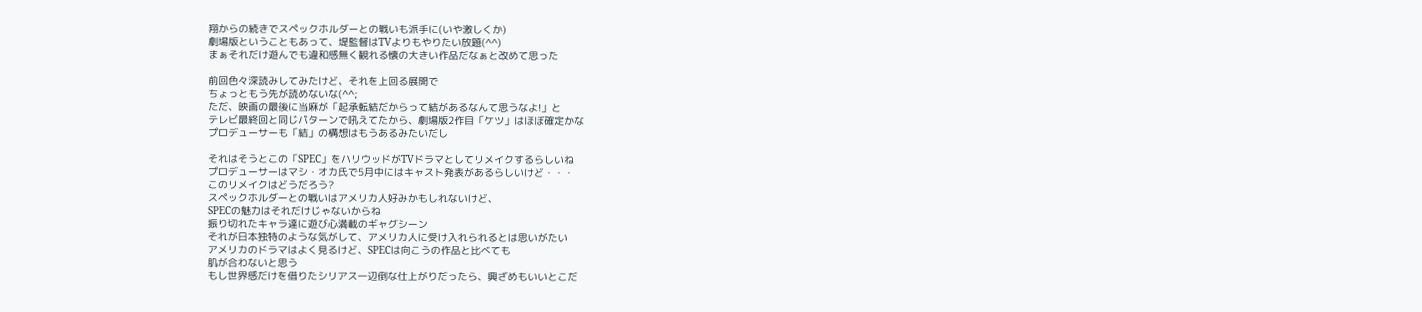翔からの続きでスペックホルダーとの戦いも派手に(いや激しくか)
劇場版ということもあって、堤監督はTVよりもやりたい放題(^^)
まぁそれだけ遊んでも違和感無く観れる懐の大きい作品だなぁと改めて思った

前回色々深読みしてみたけど、それを上回る展開で
ちょっともう先が読めないな(^^;
ただ、映画の最後に当麻が「起承転結だからって結があるなんて思うなよ!」と
テレビ最終回と同じパターンで吼えてたから、劇場版2作目「ケツ」はほぼ確定かな
プロデューサーも「結」の構想はもうあるみたいだし

それはそうとこの「SPEC」をハリウッドがTVドラマとしてリメイクするらしいね
プロデューサーはマシ・オカ氏で5月中にはキャスト発表があるらしいけど・・・
このリメイクはどうだろう?
スペックホルダーとの戦いはアメリカ人好みかもしれないけど、
SPECの魅力はそれだけじゃないからね
振り切れたキャラ達に遊び心満載のギャグシーン
それが日本独特のような気がして、アメリカ人に受け入れられるとは思いがたい
アメリカのドラマはよく見るけど、SPECは向こうの作品と比べても
肌が合わないと思う
もし世界感だけを借りたシリアス一辺倒な仕上がりだったら、興ざめもいいとこだ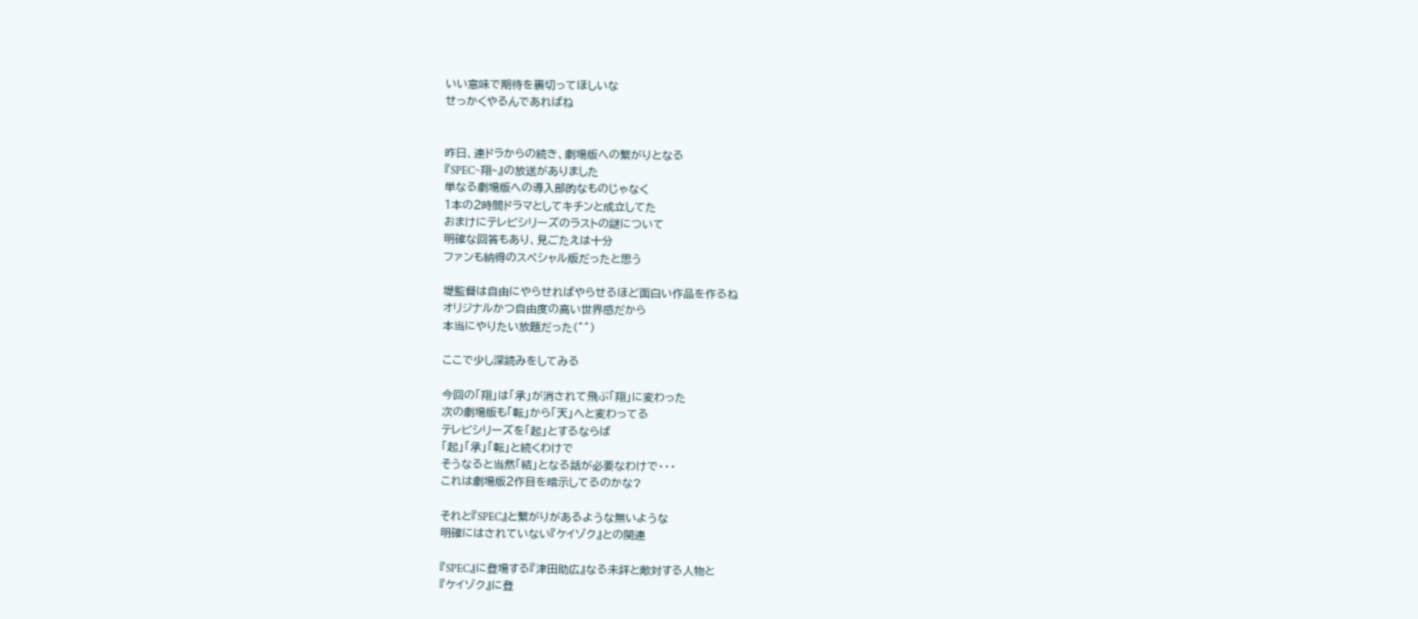いい意味で期待を裏切ってほしいな
せっかくやるんであればね


昨日、連ドラからの続き、劇場版への繋がりとなる
『SPEC~翔~』の放送がありました
単なる劇場版への導入部的なものじゃなく
1本の2時間ドラマとしてキチンと成立してた
おまけにテレビシリーズのラストの謎について
明確な回答もあり、見ごたえは十分
ファンも納得のスペシャル版だったと思う

堤監督は自由にやらせればやらせるほど面白い作品を作るね
オリジナルかつ自由度の高い世界感だから
本当にやりたい放題だった(^^)

ここで少し深読みをしてみる

今回の「翔」は「承」が消されて飛ぶ「翔」に変わった
次の劇場版も「転」から「天」へと変わってる
テレビシリーズを「起」とするならば
「起」「承」「転」と続くわけで
そうなると当然「結」となる話が必要なわけで・・・
これは劇場版2作目を暗示してるのかな?

それと『SPEC』と繋がりがあるような無いような
明確にはされていない『ケイゾク』との関連

『SPEC』に登場する『津田助広』なる未詳と敵対する人物と
『ケイゾク』に登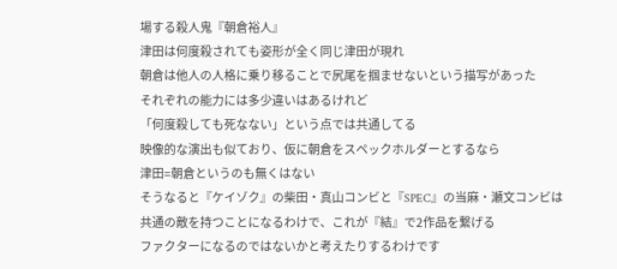場する殺人鬼『朝倉裕人』
津田は何度殺されても姿形が全く同じ津田が現れ
朝倉は他人の人格に乗り移ることで尻尾を掴ませないという描写があった
それぞれの能力には多少違いはあるけれど
「何度殺しても死なない」という点では共通してる
映像的な演出も似ており、仮に朝倉をスペックホルダーとするなら
津田=朝倉というのも無くはない
そうなると『ケイゾク』の柴田・真山コンビと『SPEC』の当麻・瀬文コンビは
共通の敵を持つことになるわけで、これが『結』で2作品を繋げる
ファクターになるのではないかと考えたりするわけです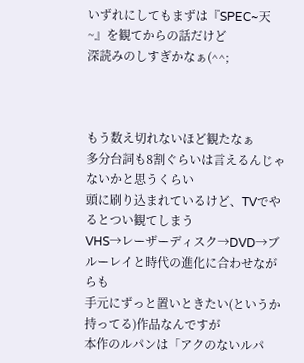いずれにしてもまずは『SPEC~天~』を観てからの話だけど
深読みのしすぎかなぁ(^^;



もう数え切れないほど観たなぁ
多分台詞も8割ぐらいは言えるんじゃないかと思うくらい
頭に刷り込まれているけど、TVでやるとつい観てしまう
VHS→レーザーディスク→DVD→ブルーレイと時代の進化に合わせながらも
手元にずっと置いときたい(というか持ってる)作品なんですが
本作のルパンは「アクのないルパ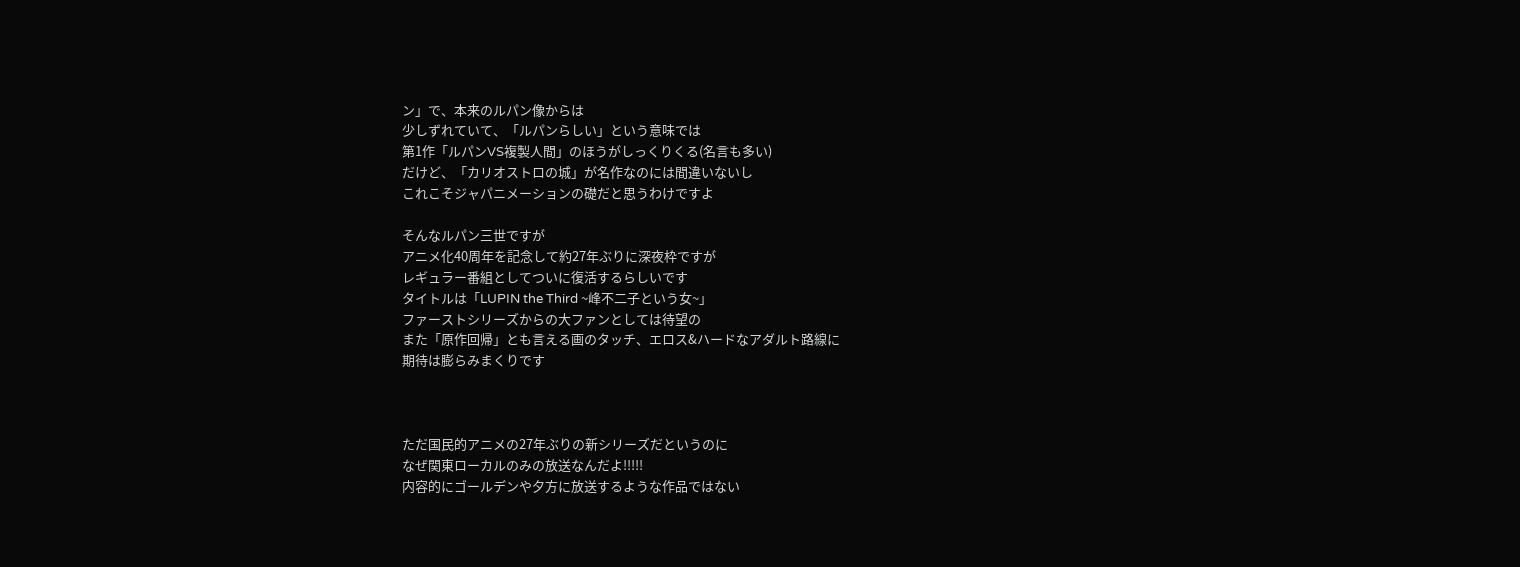ン」で、本来のルパン像からは
少しずれていて、「ルパンらしい」という意味では
第1作「ルパンVS複製人間」のほうがしっくりくる(名言も多い)
だけど、「カリオストロの城」が名作なのには間違いないし
これこそジャパニメーションの礎だと思うわけですよ

そんなルパン三世ですが
アニメ化40周年を記念して約27年ぶりに深夜枠ですが
レギュラー番組としてついに復活するらしいです
タイトルは「LUPIN the Third ~峰不二子という女~」
ファーストシリーズからの大ファンとしては待望の
また「原作回帰」とも言える画のタッチ、エロス&ハードなアダルト路線に
期待は膨らみまくりです



ただ国民的アニメの27年ぶりの新シリーズだというのに
なぜ関東ローカルのみの放送なんだよ!!!!!
内容的にゴールデンや夕方に放送するような作品ではない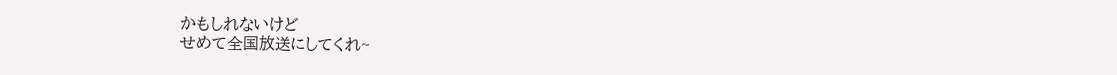かもしれないけど
せめて全国放送にしてくれ~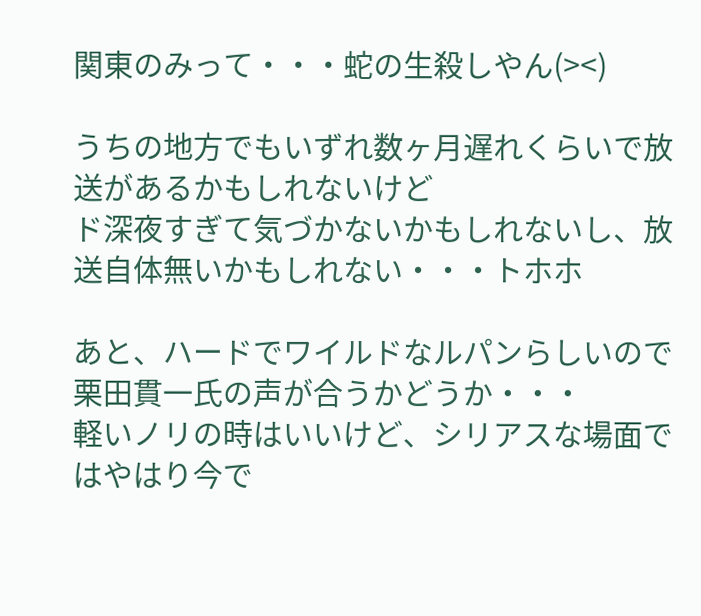関東のみって・・・蛇の生殺しやん(><)

うちの地方でもいずれ数ヶ月遅れくらいで放送があるかもしれないけど
ド深夜すぎて気づかないかもしれないし、放送自体無いかもしれない・・・トホホ

あと、ハードでワイルドなルパンらしいので栗田貫一氏の声が合うかどうか・・・
軽いノリの時はいいけど、シリアスな場面ではやはり今で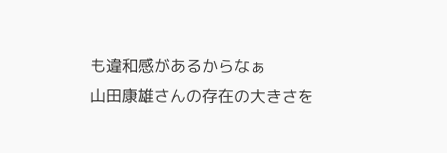も違和感があるからなぁ
山田康雄さんの存在の大きさを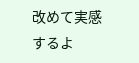改めて実感するよ